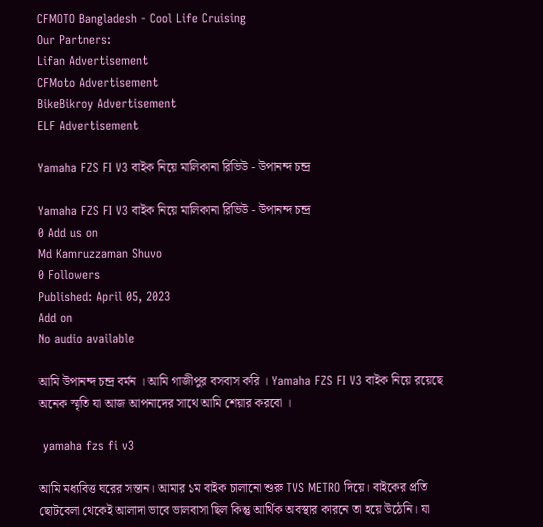CFMOTO Bangladesh - Cool Life Cruising
Our Partners:
Lifan Advertisement
CFMoto Advertisement
BikeBikroy Advertisement
ELF Advertisement

Yamaha FZS FI V3 বাইক নিয়ে মালিকানা রিভিউ - উপানন্দ চন্দ্র

Yamaha FZS FI V3 বাইক নিয়ে মালিকানা রিভিউ - উপানন্দ চন্দ্র
0 Add us on
Md Kamruzzaman Shuvo
0 Followers
Published: April 05, 2023
Add on
No audio available

আমি উপানন্দ চন্দ্র বর্মন । আমি গাজীপুর বসবাস করি । Yamaha FZS FI V3 বাইক নিয়ে রয়েছে অনেক স্মৃতি যা আজ আপনাদের সাথে আমি শেয়ার করবো ।

 yamaha fzs fi v3

আমি মধ্যবিত্ত ঘরের সন্তান। আমার ১ম বাইক চালানো শুরু TVS METRO দিয়ে। বাইকের প্রতি ছোটবেলা থেকেই আলাদা ভাবে ভালবাসা ছিল কিন্তু আর্থিক অবস্থার কারনে তা হয়ে উঠেনি। যা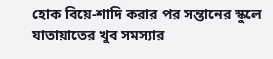হোক বিয়ে-শাদি করার পর সন্তানের স্কুলে যাতায়াতের খুব সমস্যার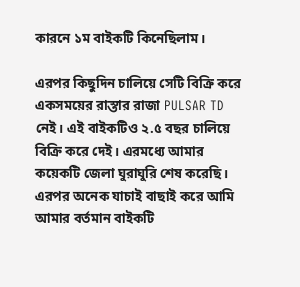কারনে ১ম বাইকটি কিনেছিলাম।

এরপর কিছুদিন চালিয়ে সেটি বিক্রি করে একসময়ের রাস্তার রাজা PULSAR TD নেই। এই বাইকটিও ২.৫ বছর চালিয়ে বিক্রি করে দেই। এরমধ্যে আমার কয়েকটি জেলা ঘুরাঘুরি শেষ করেছি। এরপর অনেক যাচাই বাছাই করে আমি আমার বর্তমান বাইকটি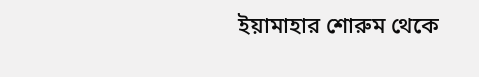ইয়ামাহার শোরুম থেকে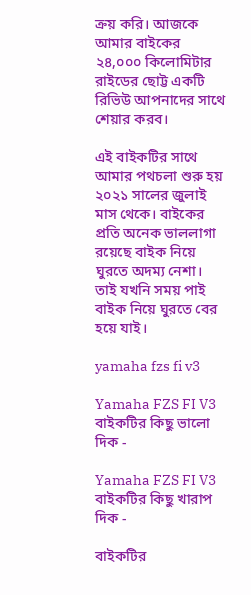ক্রয় করি। আজকে আমার বাইকের ২৪,০০০ কিলোমিটার রাইডের ছোট্ট একটি রিভিউ আপনাদের সাথে শেয়ার করব।

এই বাইকটির সাথে আমার পথচলা শুরু হয় ২০২১ সালের জুলাই মাস থেকে। বাইকের প্রতি অনেক ভাললাগা রয়েছে বাইক নিয়ে ঘুরতে অদম্য নেশা। তাই যখনি সময় পাই বাইক নিয়ে ঘুরতে বের হয়ে যাই।

yamaha fzs fi v3

Yamaha FZS FI V3 বাইকটির কিছু ভালো দিক -

Yamaha FZS FI V3 বাইকটির কিছু খারাপ দিক -

বাইকটির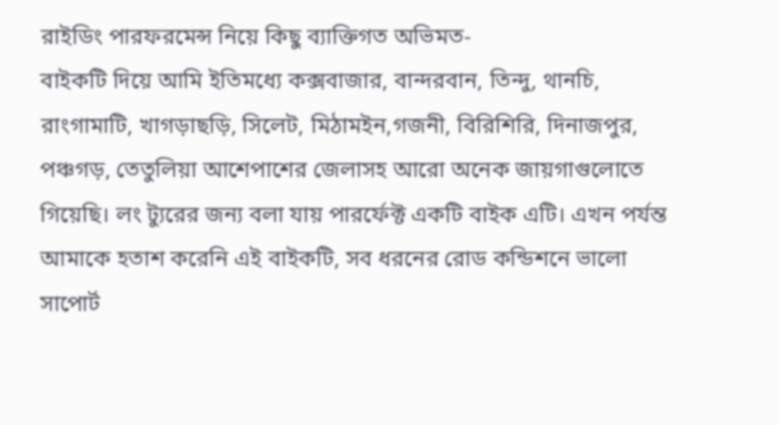রাইডিং পারফরমেন্স নিয়ে কিছু ব্যাক্তিগত অভিমত-
বাইকটি দিয়ে আমি ইতিমধ্যে কক্সবাজার, বান্দরবান, তিন্দু, থানচি, রাংগামাটি, খাগড়াছড়ি, সিলেট, মিঠামইন,গজনী, বিরিশিরি, দিনাজপুর, পঞ্চগড়, তেতুলিয়া আশেপাশের জেলাসহ আরো অনেক জায়গাগুলোতে গিয়েছি। লং ট্যুরের জন্য বলা যায় পারর্ফেক্ট একটি বাইক এটি। এখন পর্যন্ত আমাকে হতাশ করেনি এই বাইকটি, সব ধরনের রোড কন্ডিশনে ভালো সাপোর্ট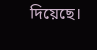দিয়েছে।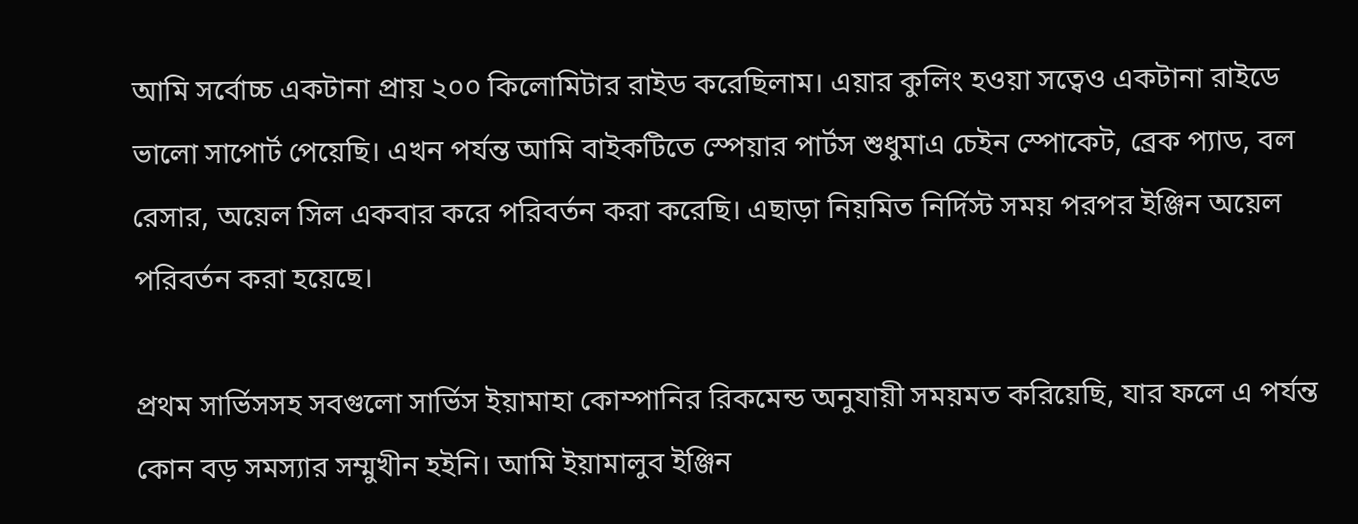আমি সর্বোচ্চ একটানা প্রায় ২০০ কিলোমিটার রাইড করেছিলাম। এয়ার কুলিং হওয়া সত্বেও একটানা রাইডে ভালো সাপোর্ট পেয়েছি। এখন পর্যন্ত আমি বাইকটিতে স্পেয়ার পার্টস শুধুমাএ চেইন স্পোকেট, ব্রেক প্যাড, বল রেসার, অয়েল সিল একবার করে পরিবর্তন করা করেছি। এছাড়া নিয়মিত নির্দিস্ট সময় পরপর ইঞ্জিন অয়েল পরিবর্তন করা হয়েছে।

প্রথম সার্ভিসসহ সবগুলো সার্ভিস ইয়ামাহা কোম্পানির রিকমেন্ড অনুযায়ী সময়মত করিয়েছি, যার ফলে এ পর্যন্ত কোন বড় সমস্যার সম্মুখীন হইনি। আমি ইয়ামালুব ইঞ্জিন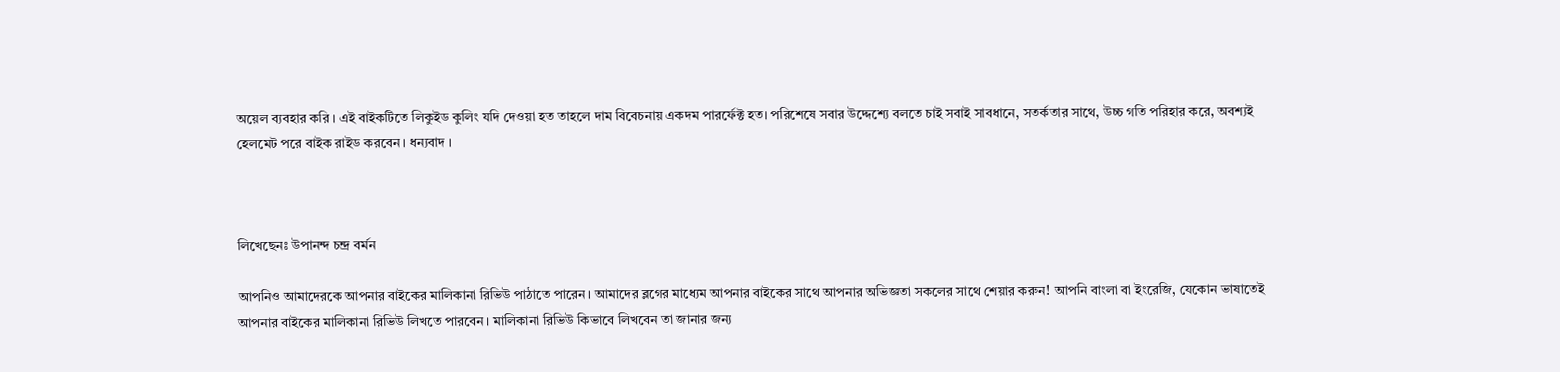অয়েল ব্যবহার করি । এই বাইকটিতে লিকুইড কুলিং যদি দেওয়া হত তাহলে দাম বিবেচনায় একদম পারর্ফেক্ট হত। পরিশেষে সবার উদ্দেশ্যে বলতে চাই সবাই সাবধানে, সতর্কতার সাথে, উচ্চ গতি পরিহার করে, অবশ্যই হেলমেট পরে বাইক রাইড করবেন। ধন্যবাদ ।



লিখেছেনঃ উপানন্দ চন্দ্র বর্মন

আপনিও আমাদেরকে আপনার বাইকের মালিকানা রিভিউ পাঠাতে পারেন। আমাদের ব্লগের মাধ্যেম আপনার বাইকের সাথে আপনার অভিজ্ঞতা সকলের সাথে শেয়ার করুন! আপনি বাংলা বা ইংরেজি, যেকোন ভাষাতেই আপনার বাইকের মালিকানা রিভিউ লিখতে পারবেন। মালিকানা রিভিউ কিভাবে লিখবেন তা জানার জন্য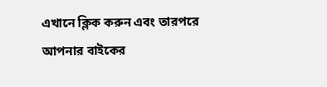এখানে ক্লিক করুন এবং তারপরে আপনার বাইকের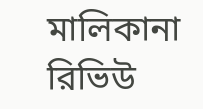মালিকানা রিভিউ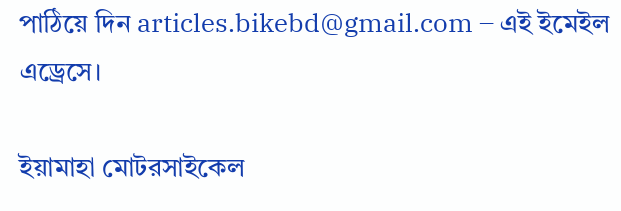পাঠিয়ে দিন articles.bikebd@gmail.com – এই ইমেইল এড্রেসে।

ইয়ামাহা মোটরসাইকেল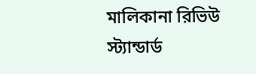মালিকানা রিভিউ স্ট্যান্ডার্ড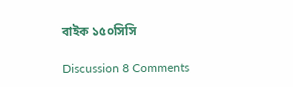বাইক ১৫০সিসি

Discussion 8 Comments